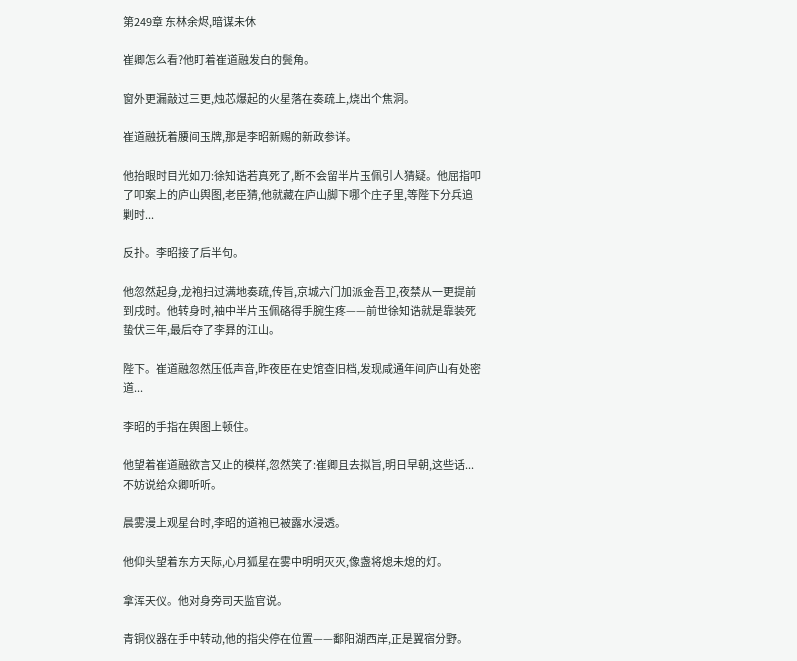第249章 东林余烬,暗谋未休

崔卿怎么看?他盯着崔道融发白的鬓角。

窗外更漏敲过三更,烛芯爆起的火星落在奏疏上,烧出个焦洞。

崔道融抚着腰间玉牌,那是李昭新赐的新政参详。

他抬眼时目光如刀:徐知诰若真死了,断不会留半片玉佩引人猜疑。他屈指叩了叩案上的庐山舆图,老臣猜,他就藏在庐山脚下哪个庄子里,等陛下分兵追剿时...

反扑。李昭接了后半句。

他忽然起身,龙袍扫过满地奏疏,传旨,京城六门加派金吾卫,夜禁从一更提前到戌时。他转身时,袖中半片玉佩硌得手腕生疼——前世徐知诰就是靠装死蛰伏三年,最后夺了李昪的江山。

陛下。崔道融忽然压低声音,昨夜臣在史馆查旧档,发现咸通年间庐山有处密道...

李昭的手指在舆图上顿住。

他望着崔道融欲言又止的模样,忽然笑了:崔卿且去拟旨,明日早朝,这些话...不妨说给众卿听听。

晨雾漫上观星台时,李昭的道袍已被露水浸透。

他仰头望着东方天际,心月狐星在雾中明明灭灭,像盏将熄未熄的灯。

拿浑天仪。他对身旁司天监官说。

青铜仪器在手中转动,他的指尖停在位置——鄱阳湖西岸,正是翼宿分野。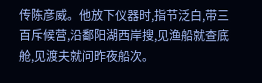传陈彦威。他放下仪器时,指节泛白,带三百斥候营,沿鄱阳湖西岸搜,见渔船就查底舱,见渡夫就问昨夜船次。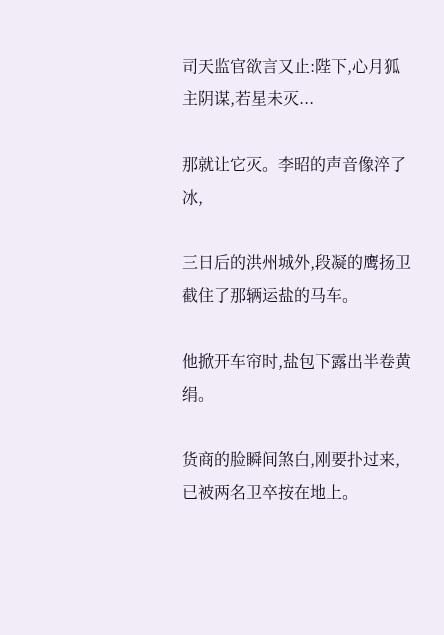司天监官欲言又止:陛下,心月狐主阴谋,若星未灭...

那就让它灭。李昭的声音像淬了冰,

三日后的洪州城外,段凝的鹰扬卫截住了那辆运盐的马车。

他掀开车帘时,盐包下露出半卷黄绢。

货商的脸瞬间煞白,刚要扑过来,已被两名卫卒按在地上。